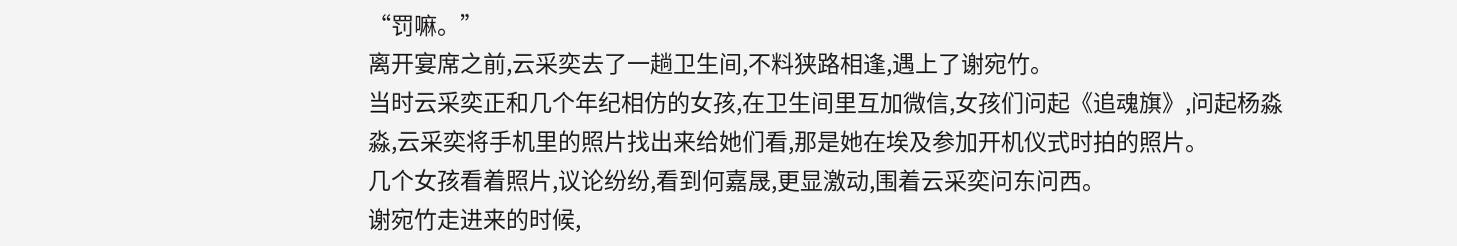“罚嘛。”
离开宴席之前,云采奕去了一趟卫生间,不料狭路相逢,遇上了谢宛竹。
当时云采奕正和几个年纪相仿的女孩,在卫生间里互加微信,女孩们问起《追魂旗》,问起杨淼淼,云采奕将手机里的照片找出来给她们看,那是她在埃及参加开机仪式时拍的照片。
几个女孩看着照片,议论纷纷,看到何嘉晟,更显激动,围着云采奕问东问西。
谢宛竹走进来的时候,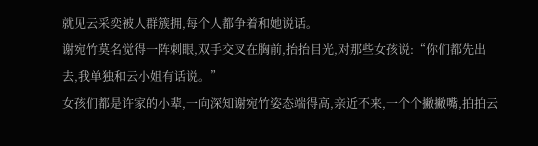就见云采奕被人群簇拥,每个人都争着和她说话。
谢宛竹莫名觉得一阵刺眼,双手交叉在胸前,抬抬目光,对那些女孩说:“你们都先出去,我单独和云小姐有话说。”
女孩们都是许家的小辈,一向深知谢宛竹姿态端得高,亲近不来,一个个撇撇嘴,拍拍云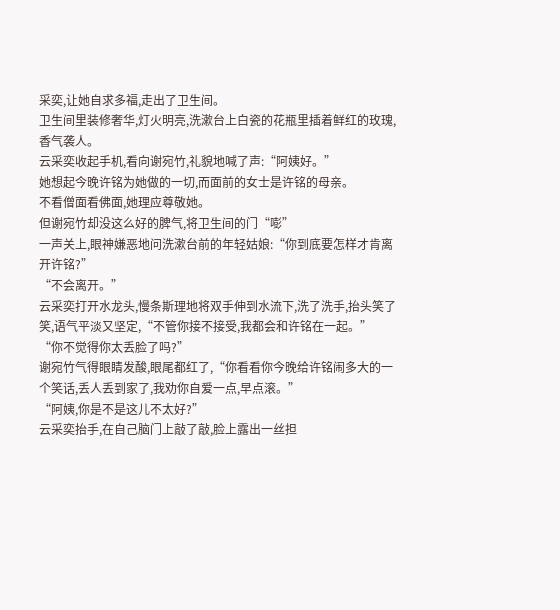采奕,让她自求多福,走出了卫生间。
卫生间里装修奢华,灯火明亮,洗漱台上白瓷的花瓶里插着鲜红的玫瑰,香气袭人。
云采奕收起手机,看向谢宛竹,礼貌地喊了声:“阿姨好。”
她想起今晚许铭为她做的一切,而面前的女士是许铭的母亲。
不看僧面看佛面,她理应尊敬她。
但谢宛竹却没这么好的脾气,将卫生间的门“嘭”
一声关上,眼神嫌恶地问洗漱台前的年轻姑娘:“你到底要怎样才肯离开许铭?”
“不会离开。”
云采奕打开水龙头,慢条斯理地将双手伸到水流下,洗了洗手,抬头笑了笑,语气平淡又坚定,“不管你接不接受,我都会和许铭在一起。”
“你不觉得你太丢脸了吗?”
谢宛竹气得眼睛发酸,眼尾都红了,“你看看你今晚给许铭闹多大的一个笑话,丢人丢到家了,我劝你自爱一点,早点滚。”
“阿姨,你是不是这儿不太好?”
云采奕抬手,在自己脑门上敲了敲,脸上露出一丝担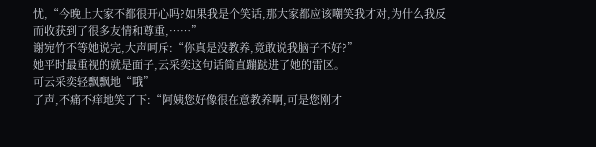忧,“今晚上大家不都很开心吗?如果我是个笑话,那大家都应该嘲笑我才对,为什么我反而收获到了很多友情和尊重,……”
谢宛竹不等她说完,大声呵斥:“你真是没教养,竟敢说我脑子不好?”
她平时最重视的就是面子,云采奕这句话简直蹦跶进了她的雷区。
可云采奕轻飘飘地“哦”
了声,不痛不痒地笑了下:“阿姨您好像很在意教养啊,可是您刚才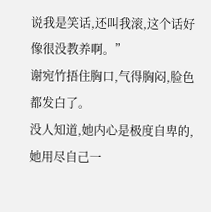说我是笑话,还叫我滚,这个话好像很没教养啊。”
谢宛竹捂住胸口,气得胸闷,脸色都发白了。
没人知道,她内心是极度自卑的,她用尽自己一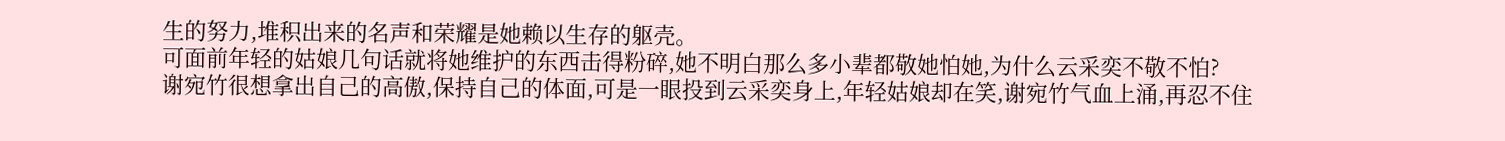生的努力,堆积出来的名声和荣耀是她赖以生存的躯壳。
可面前年轻的姑娘几句话就将她维护的东西击得粉碎,她不明白那么多小辈都敬她怕她,为什么云采奕不敬不怕?
谢宛竹很想拿出自己的高傲,保持自己的体面,可是一眼投到云采奕身上,年轻姑娘却在笑,谢宛竹气血上涌,再忍不住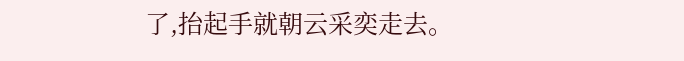了,抬起手就朝云采奕走去。